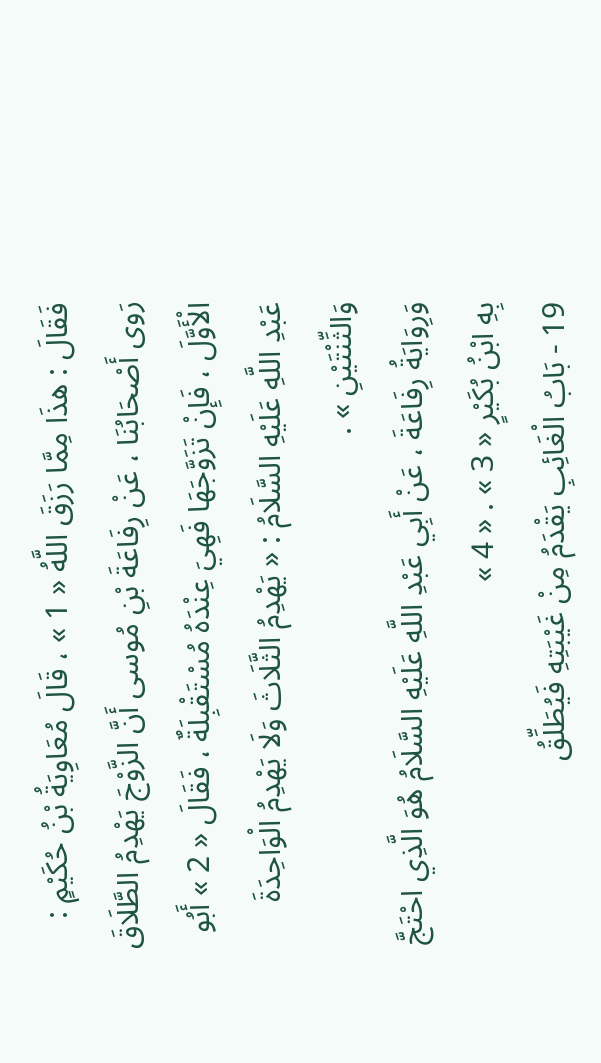فَقَالَ : هذَا مِمَّا رَزَقَ اللَّهُ « 1 » ، قَالَ مُعَاوِيَةُ بْنُ حُكَيْمٍ : رَوى أَصْحَابُنَا ، عَنْ رِفَاعَةَ بْنِ مُوسى أَنَّ الزَّوْجَ يَهْدِمُ الطَّلَاقَ الْأَوَّلَ ، فَإِنْ تَزَوَّجَهَا فَهِيَ عِنْدَهُ مُسْتَقْبِلَةٌ ، فَقَالَ « 2 » أَبُو عَبْدِ اللَّهِ عَلَيْهِ السَّلَامُ : « يَهْدِمُ الثَّلَاثَ وَلَا يَهْدِمُ الْوَاحِدَةَ وَالثِّنْتَيْنِ » .
وَرِوَايَةُ رِفَاعَةَ ، عَنْ أَبِي عَبْدِ اللَّهِ عَلَيْهِ السَّلَامُ هُوَ الَّذِي احْتَجَّ بِهِ ابْنُ بُكَيْرٍ « 3 » . « 4 »
19 - بَابُ الْغَائِبِ يَقْدَمُ مِنْ غَيْبَتِهِ فَيُطَلِّقُ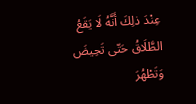عِنْدَ ذلِكَ أَنَّهُ لَا يَقَعُ الطَّلَاقُ حَتّى تَحِيضَ وَتَطْهُرَ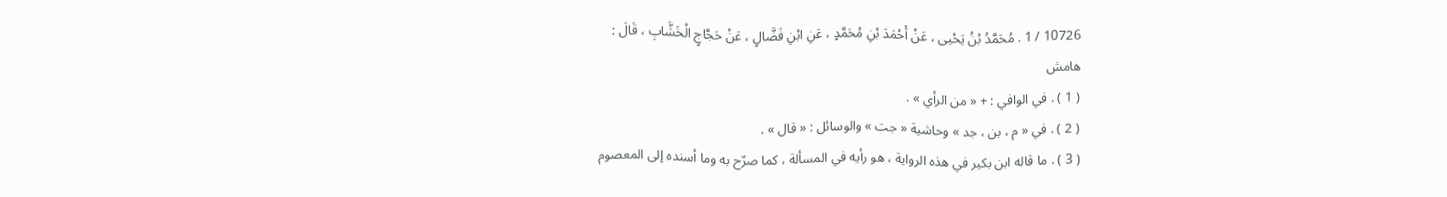10726 / 1 . مُحَمَّدُ بْنُ يَحْيى ، عَنْ أَحْمَدَ بْنِ مُحَمَّدٍ ، عَنِ ابْنِ فَضَّالٍ ، عَنْ حَجَّاجٍ الْخَشَّابِ ، قَالَ :
هامش
( 1 ) . في الوافي : + « من الرأي » .
( 2 ) . في « م ، بن ، جد » وحاشية « جت » والوسائل : « قال » .
( 3 ) . ما قاله ابن بكير في هذه الرواية ، هو رأيه في المسألة ، كما صرّح به وما أسنده إلى المعصوم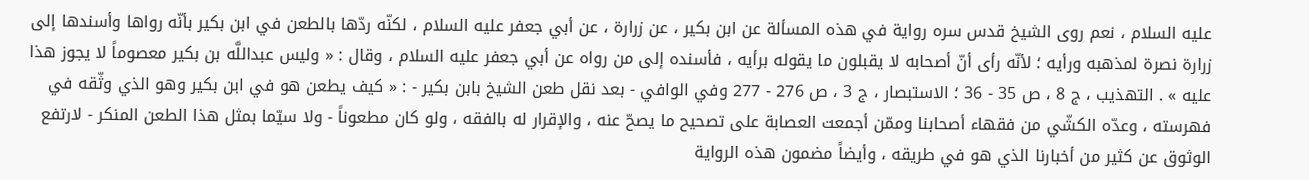عليه السلام ، نعم روى الشيخ قدس سره رواية في هذه المسألة عن ابن بكير ، عن زرارة ، عن أبي جعفر عليه السلام ، لكنّه ردّها بالطعن في ابن بكير بأنّه رواها وأسندها إلى زرارة نصرة لمذهبه ورأيه ؛ لأنّه رأى أنّ أصحابه لا يقبلون ما يقوله برأيه ، فأسنده إلى من رواه عن أبي جعفر عليه السلام ، وقال : « وليس عبداللَّه بن بكير معصوماً لا يجوز هذا عليه » . التهذيب ، ج 8 ، ص 35 - 36 ؛ الاستبصار ، ج 3 ، ص 276 - 277 وفي الوافي - بعد نقل طعن الشيخ بابن بكير - : « كيف يطعن هو في ابن بكير وهو الذي وثّقه في فهرسته ، وعدّه الكشّي من فقهاء أصحابنا وممّن أجمعت العصابة على تصحيح ما يصحّ عنه ، والإقرار له بالفقه ، ولو كان مطعوناً - ولا سيّما بمثل هذا الطعن المنكر - لارتفع الوثوق عن كثير من أخبارنا الذي هو في طريقه ، وأيضاً مضمون هذه الرواية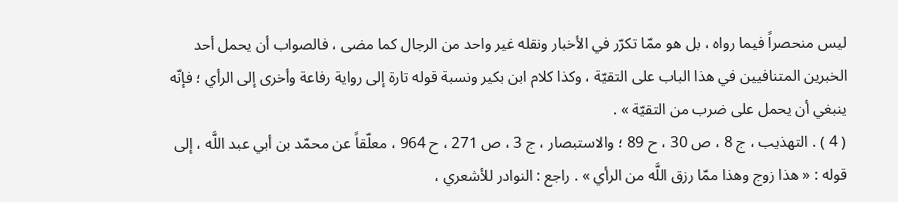ليس منحصراً فيما رواه ، بل هو ممّا تكرّر في الأخبار ونقله غير واحد من الرجال كما مضى ، فالصواب أن يحمل أحد الخبرين المتنافيين في هذا الباب على التقيّة ، وكذا كلام ابن بكير ونسبة قوله تارة إلى رواية رفاعة وأخرى إلى الرأي ؛ فإنّه ينبغي أن يحمل على ضرب من التقيّة » .
( 4 ) . التهذيب ، ج 8 ، ص 30 ، ح 89 ؛ والاستبصار ، ج 3 ، ص 271 ، ح 964 ، معلّقاً عن محمّد بن أبي عبد اللَّه ، إلى قوله : « هذا زوج وهذا ممّا رزق اللَّه من الرأي » . راجع : النوادر للأشعري ،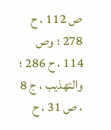ص 112 ، ح 278 ؛ وص 114 ، ح 286 ؛ والتهذيب ، ج 8 ، ص 31 ، ح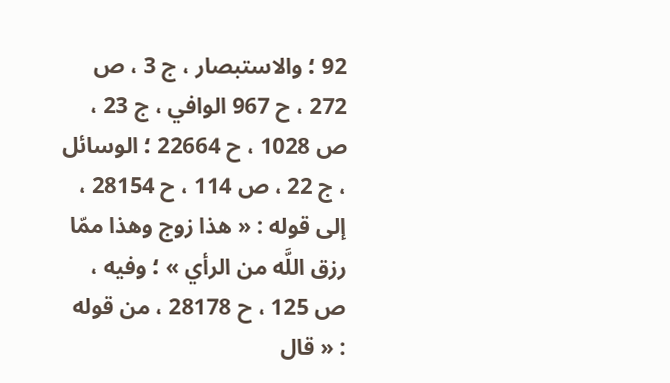92 ؛ والاستبصار ، ج 3 ، ص 272 ، ح 967 الوافي ، ج 23 ، ص 1028 ، ح 22664 ؛ الوسائل ، ج 22 ، ص 114 ، ح 28154 ، إلى قوله : « هذا زوج وهذا ممّا رزق اللَّه من الرأي » ؛ وفيه ، ص 125 ، ح 28178 ، من قوله : « قال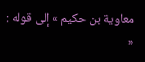معاوية بن حكيم » إلى قوله : «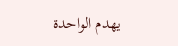يهدم الواحدة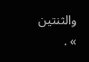والثنتين » .